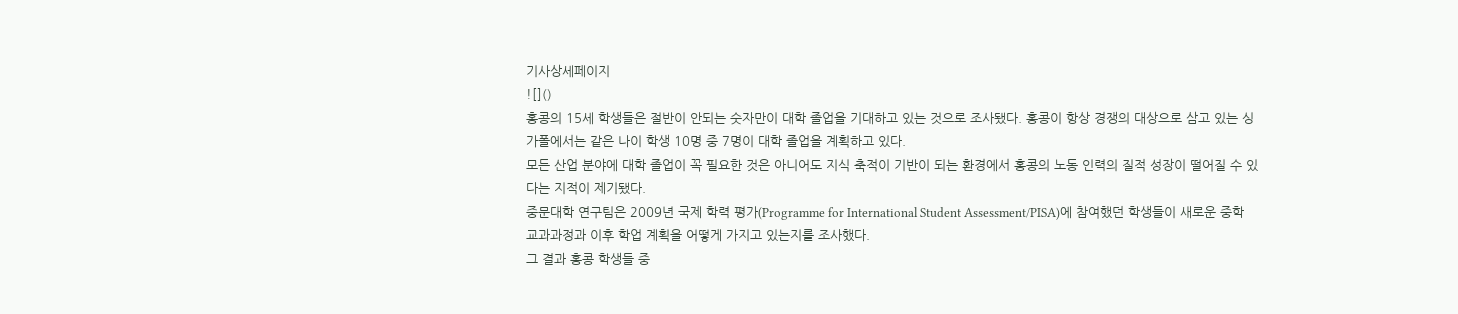기사상세페이지
![]()
홍콩의 15세 학생들은 절반이 안되는 숫자만이 대학 졸업을 기대하고 있는 것으로 조사됐다. 홍콩이 항상 경쟁의 대상으로 삼고 있는 싱가폴에서는 같은 나이 학생 10명 중 7명이 대학 졸업을 계획하고 있다.
모든 산업 분야에 대학 졸업이 꼭 필요한 것은 아니어도 지식 축적이 기반이 되는 환경에서 홍콩의 노동 인력의 질적 성장이 떨어질 수 있다는 지적이 제기됐다.
중문대학 연구팀은 2009년 국제 학력 평가(Programme for International Student Assessment/PISA)에 참여했던 학생들이 새로운 중학 교과과정과 이후 학업 계획을 어떻게 가지고 있는지를 조사했다.
그 결과 홍콩 학생들 중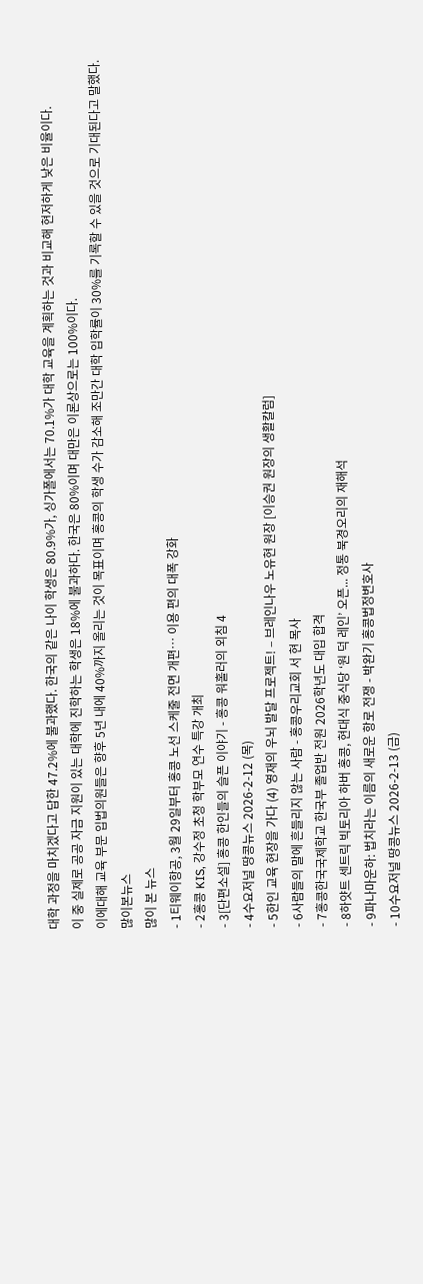대학 과정을 마치겠다고 답한 47.2%에 불과했다. 한국의 같은 나이 학생은 80.9%가, 싱가폴에서는 70.1%가 대학 교육을 계획하는 것과 비교해 현저하게 낮은 비율이다.
이 중 실제로 공공 자금 지원이 있는 대학에 진학하는 학생은 18%에 불과하다. 한국은 80%이며 대만은 이론상으로는 100%이다.
이에대해 교육 부문 입법의원들은 향후 5년 내에 40%까지 올리는 것이 목표이며 홍콩의 학생 수가 감소해 조만간 대학 입학률이 30%를 기록할 수 있을 것으로 기대된다고 말했다.
많이본뉴스
많이 본 뉴스
- 1티웨이항공, 3월 29일부터 홍콩 노선 스케줄 전면 개편… 이용 편의 대폭 강화
- 2홍콩 KIS, 강수정 초청 학부모 연수 특강 개최
- 3[단편소설] 홍콩 한인들의 슬픈 이야기 - 홍콩 워홀러의 외침 4
- 4수요저널 땅콩뉴스 2026-2-12 (목)
- 5한인 교육 현장을 가다 (4) 영재의 우뇌 발달 프로젝트! – 브레인나우 노유현 원장 [이승권 원장의 생활칼럼]
- 6사람들의 말에 흔들리지 않는 사람 - 홍콩우리교회 서 현 목사
- 7홍콩한국국제학교 한국부 졸업반 전원 2026학년도 대입 합격
- 8하얏트 센트릭 빅토리아 하버 홍콩, 현대식 중식당 ‘원 덕 레인’ 오픈... 정통 북경오리의 재해석
- 9파나마운하: 법치라는 이름의 새로운 항로 전쟁 - 박완기 홍콩법정변호사
- 10수요저널 땅콩뉴스 2026-2-13 (금)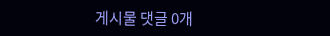게시물 댓글 0개